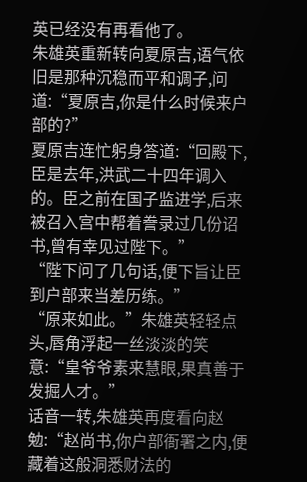英已经没有再看他了。
朱雄英重新转向夏原吉,语气依旧是那种沉稳而平和调子,问道:“夏原吉,你是什么时候来户部的?”
夏原吉连忙躬身答道:“回殿下,臣是去年,洪武二十四年调入的。臣之前在国子监进学,后来被召入宫中帮着誊录过几份诏书,曾有幸见过陛下。”
“陛下问了几句话,便下旨让臣到户部来当差历练。”
“原来如此。”朱雄英轻轻点头,唇角浮起一丝淡淡的笑意:“皇爷爷素来慧眼,果真善于发掘人才。”
话音一转,朱雄英再度看向赵勉:“赵尚书,你户部衙署之内,便藏着这般洞悉财法的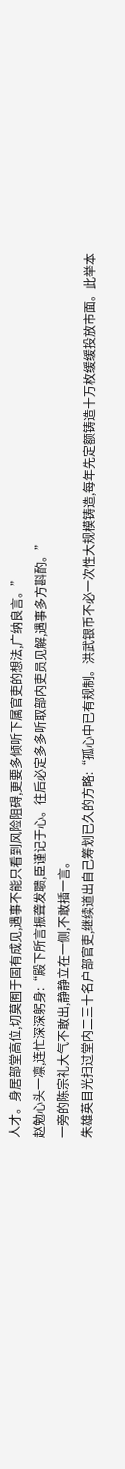人才。身居部堂高位,切莫囿于固有成见,遇事不能只看到风险阻碍,更要多倾听下属官吏的想法,广纳良言。”
赵勉心头一凛,连忙深深躬身:“殿下所言振聋发聩,臣谨记于心。往后必定多多听取部内吏员见解,遇事多方斟酌。”
一旁的陈宗礼大气不敢出,静静立在一侧,不敢插一言。
朱雄英目光扫过堂内二三十名户部官吏,继续道出自己筹划已久的方略:“孤心中已有规制。洪武银币不必一次性大规模铸造,每年先定额铸造十万枚缓缓投放市面。此举本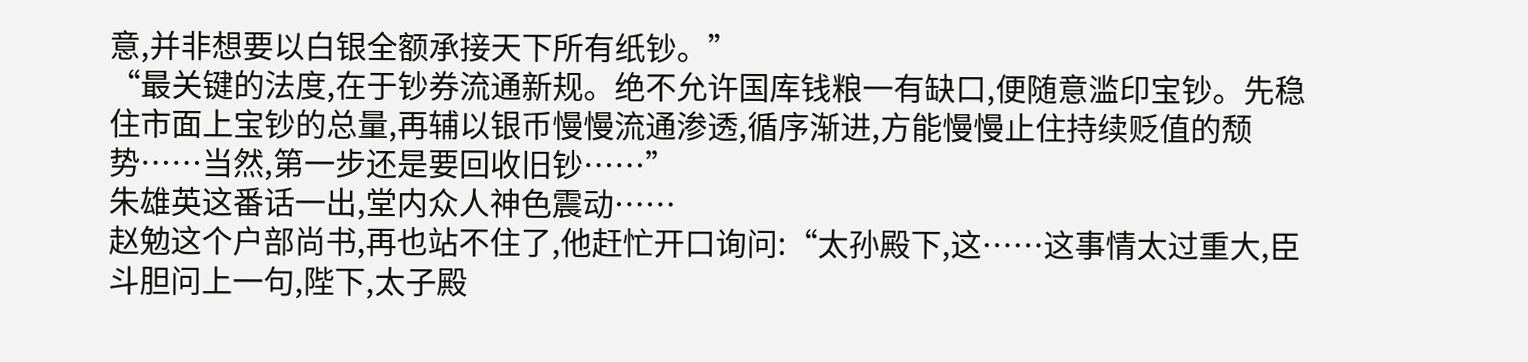意,并非想要以白银全额承接天下所有纸钞。”
“最关键的法度,在于钞券流通新规。绝不允许国库钱粮一有缺口,便随意滥印宝钞。先稳住市面上宝钞的总量,再辅以银币慢慢流通渗透,循序渐进,方能慢慢止住持续贬值的颓势……当然,第一步还是要回收旧钞……”
朱雄英这番话一出,堂内众人神色震动……
赵勉这个户部尚书,再也站不住了,他赶忙开口询问:“太孙殿下,这……这事情太过重大,臣斗胆问上一句,陛下,太子殿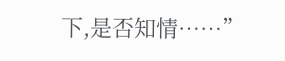下,是否知情……”